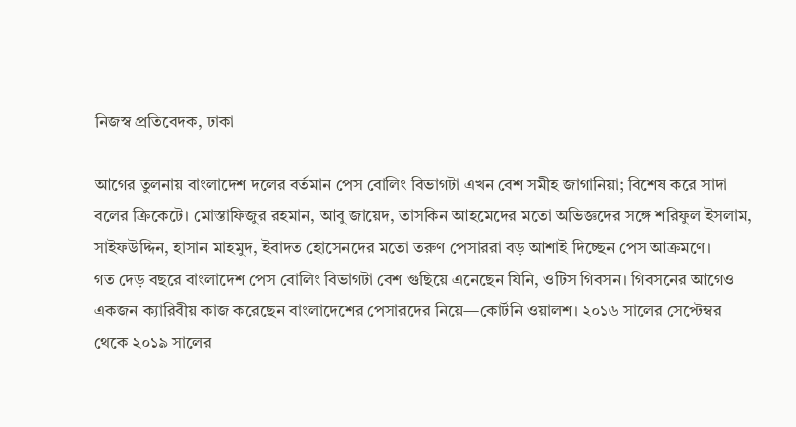নিজস্ব প্রতিবেদক, ঢাকা

আগের তুলনায় বাংলাদেশ দলের বর্তমান পেস বোলিং বিভাগটা এখন বেশ সমীহ জাগানিয়া; বিশেষ করে সাদা বলের ক্রিকেটে। মোস্তাফিজুর রহমান, আবু জায়েদ, তাসকিন আহমেদের মতো অভিজ্ঞদের সঙ্গে শরিফুল ইসলাম, সাইফউদ্দিন, হাসান মাহমুদ, ইবাদত হোসেনদের মতো তরুণ পেসাররা বড় আশাই দিচ্ছেন পেস আক্রমণে।
গত দেড় বছরে বাংলাদেশ পেস বোলিং বিভাগটা বেশ গুছিয়ে এনেছেন যিনি, ওটিস গিবসন। গিবসনের আগেও একজন ক্যারিবীয় কাজ করেছেন বাংলাদেশের পেসারদের নিয়ে—কোর্টনি ওয়ালশ। ২০১৬ সালের সেপ্টেম্বর থেকে ২০১৯ সালের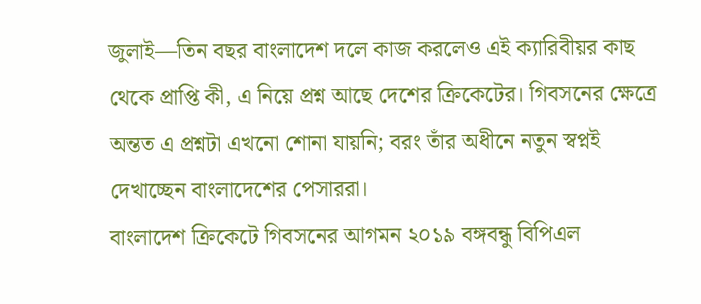জুলাই—তিন বছর বাংলাদেশ দলে কাজ করলেও এই ক্যারিবীয়র কাছ থেকে প্রাপ্তি কী, এ নিয়ে প্রশ্ন আছে দেশের ক্রিকেটের। গিবসনের ক্ষেত্রে অন্তত এ প্রশ্নটা এখনো শোনা যায়নি; বরং তাঁর অধীনে নতুন স্বপ্নই দেখাচ্ছেন বাংলাদেশের পেসাররা।
বাংলাদেশ ক্রিকেটে গিবসনের আগমন ২০১৯ বঙ্গবন্ধু বিপিএল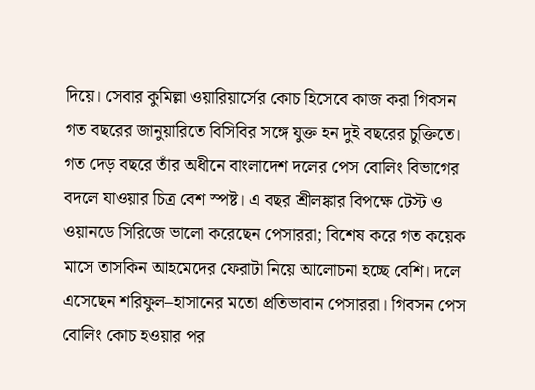দিয়ে। সেবার কুমিল্লা ওয়ারিয়ার্সের কোচ হিসেবে কাজ করা গিবসন গত বছরের জানুয়ারিতে বিসিবির সঙ্গে যুক্ত হন দুই বছরের চুক্তিতে। গত দেড় বছরে তাঁর অধীনে বাংলাদেশ দলের পেস বোলিং বিভাগের বদলে যাওয়ার চিত্র বেশ স্পষ্ট। এ বছর শ্রীলঙ্কার বিপক্ষে টেস্ট ও ওয়ানডে সিরিজে ভালো করেছেন পেসাররা; বিশেষ করে গত কয়েক মাসে তাসকিন আহমেদের ফেরাটা নিয়ে আলোচনা হচ্ছে বেশি। দলে এসেছেন শরিফুল–হাসানের মতো প্রতিভাবান পেসাররা। গিবসন পেস বোলিং কোচ হওয়ার পর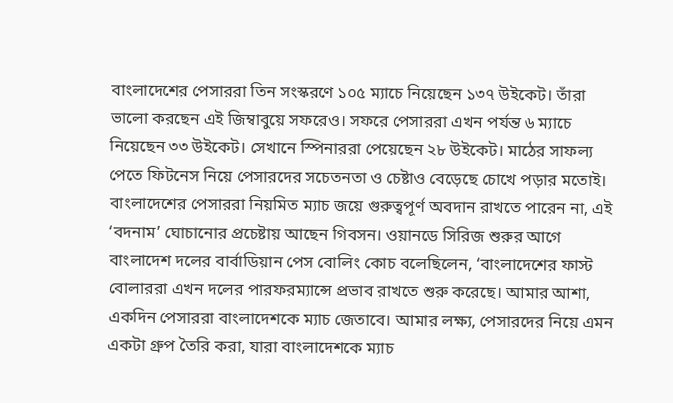বাংলাদেশের পেসাররা তিন সংস্করণে ১০৫ ম্যাচে নিয়েছেন ১৩৭ উইকেট। তাঁরা ভালো করছেন এই জিম্বাবুয়ে সফরেও। সফরে পেসাররা এখন পর্যন্ত ৬ ম্যাচে নিয়েছেন ৩৩ উইকেট। সেখানে স্পিনাররা পেয়েছেন ২৮ উইকেট। মাঠের সাফল্য পেতে ফিটনেস নিয়ে পেসারদের সচেতনতা ও চেষ্টাও বেড়েছে চোখে পড়ার মতোই।
বাংলাদেশের পেসাররা নিয়মিত ম্যাচ জয়ে গুরুত্বপূর্ণ অবদান রাখতে পারেন না, এই ‘বদনাম’ ঘোচানোর প্রচেষ্টায় আছেন গিবসন। ওয়ানডে সিরিজ শুরুর আগে বাংলাদেশ দলের বার্বাডিয়ান পেস বোলিং কোচ বলেছিলেন, ‘বাংলাদেশের ফাস্ট বোলাররা এখন দলের পারফরম্যান্সে প্রভাব রাখতে শুরু করেছে। আমার আশা, একদিন পেসাররা বাংলাদেশকে ম্যাচ জেতাবে। আমার লক্ষ্য, পেসারদের নিয়ে এমন একটা গ্রুপ তৈরি করা, যারা বাংলাদেশকে ম্যাচ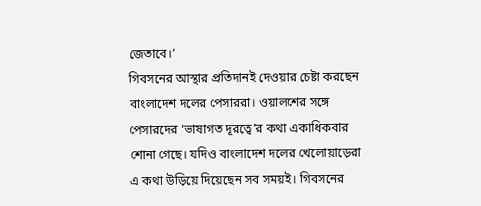জেতাবে।’
গিবসনের আস্থার প্রতিদানই দেওয়ার চেষ্টা করছেন বাংলাদেশ দলের পেসাররা। ওয়ালশের সঙ্গে পেসারদের ‘ভাষাগত দূরত্বে’র কথা একাধিকবার শোনা গেছে। যদিও বাংলাদেশ দলের খেলোয়াড়েরা এ কথা উড়িয়ে দিয়েছেন সব সময়ই। গিবসনের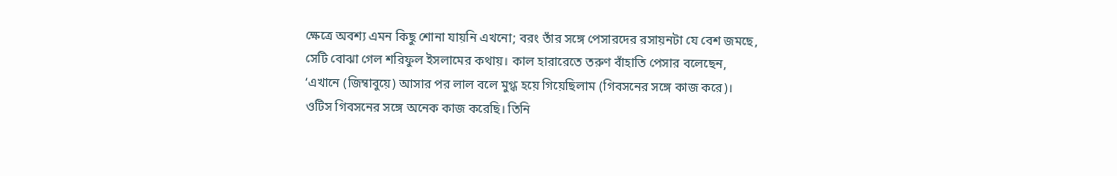ক্ষেত্রে অবশ্য এমন কিছু শোনা যায়নি এখনো; বরং তাঁর সঙ্গে পেসারদের রসায়নটা যে বেশ জমছে, সেটি বোঝা গেল শরিফুল ইসলামের কথায়। কাল হারারেতে তরুণ বাঁহাতি পেসার বলেছেন, ‘এখানে (জিম্বাবুয়ে) আসার পর লাল বলে মুগ্ধ হয়ে গিয়েছিলাম (গিবসনের সঙ্গে কাজ করে)। ওটিস গিবসনের সঙ্গে অনেক কাজ করেছি। তিনি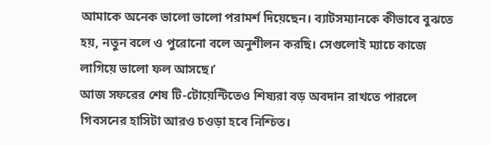আমাকে অনেক ভালো ভালো পরামর্শ দিয়েছেন। ব্যাটসম্যানকে কীভাবে বুঝতে হয়, নতুন বলে ও পুরোনো বলে অনুশীলন করছি। সেগুলোই ম্যাচে কাজে লাগিয়ে ভালো ফল আসছে।’
আজ সফরের শেষ টি-টোয়েন্টিতেও শিষ্যরা বড় অবদান রাখতে পারলে গিবসনের হাসিটা আরও চওড়া হবে নিশ্চিত।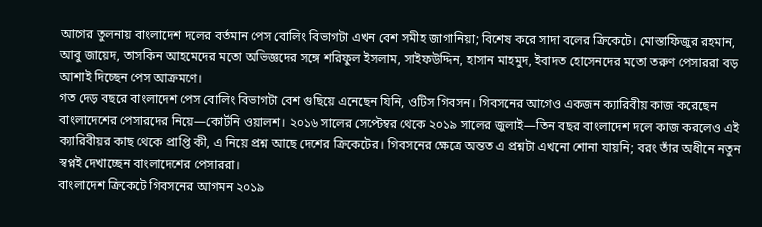আগের তুলনায় বাংলাদেশ দলের বর্তমান পেস বোলিং বিভাগটা এখন বেশ সমীহ জাগানিয়া; বিশেষ করে সাদা বলের ক্রিকেটে। মোস্তাফিজুর রহমান, আবু জায়েদ, তাসকিন আহমেদের মতো অভিজ্ঞদের সঙ্গে শরিফুল ইসলাম, সাইফউদ্দিন, হাসান মাহমুদ, ইবাদত হোসেনদের মতো তরুণ পেসাররা বড় আশাই দিচ্ছেন পেস আক্রমণে।
গত দেড় বছরে বাংলাদেশ পেস বোলিং বিভাগটা বেশ গুছিয়ে এনেছেন যিনি, ওটিস গিবসন। গিবসনের আগেও একজন ক্যারিবীয় কাজ করেছেন বাংলাদেশের পেসারদের নিয়ে—কোর্টনি ওয়ালশ। ২০১৬ সালের সেপ্টেম্বর থেকে ২০১৯ সালের জুলাই—তিন বছর বাংলাদেশ দলে কাজ করলেও এই ক্যারিবীয়র কাছ থেকে প্রাপ্তি কী, এ নিয়ে প্রশ্ন আছে দেশের ক্রিকেটের। গিবসনের ক্ষেত্রে অন্তত এ প্রশ্নটা এখনো শোনা যায়নি; বরং তাঁর অধীনে নতুন স্বপ্নই দেখাচ্ছেন বাংলাদেশের পেসাররা।
বাংলাদেশ ক্রিকেটে গিবসনের আগমন ২০১৯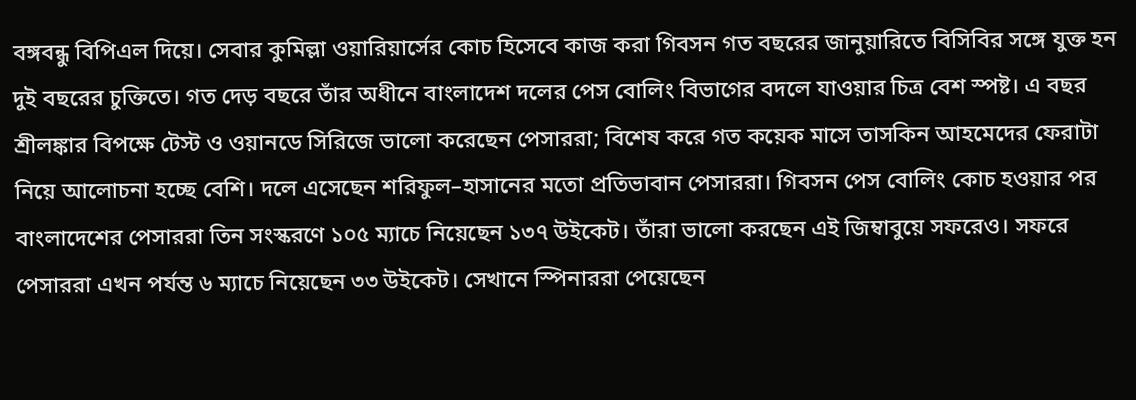বঙ্গবন্ধু বিপিএল দিয়ে। সেবার কুমিল্লা ওয়ারিয়ার্সের কোচ হিসেবে কাজ করা গিবসন গত বছরের জানুয়ারিতে বিসিবির সঙ্গে যুক্ত হন দুই বছরের চুক্তিতে। গত দেড় বছরে তাঁর অধীনে বাংলাদেশ দলের পেস বোলিং বিভাগের বদলে যাওয়ার চিত্র বেশ স্পষ্ট। এ বছর শ্রীলঙ্কার বিপক্ষে টেস্ট ও ওয়ানডে সিরিজে ভালো করেছেন পেসাররা; বিশেষ করে গত কয়েক মাসে তাসকিন আহমেদের ফেরাটা নিয়ে আলোচনা হচ্ছে বেশি। দলে এসেছেন শরিফুল–হাসানের মতো প্রতিভাবান পেসাররা। গিবসন পেস বোলিং কোচ হওয়ার পর বাংলাদেশের পেসাররা তিন সংস্করণে ১০৫ ম্যাচে নিয়েছেন ১৩৭ উইকেট। তাঁরা ভালো করছেন এই জিম্বাবুয়ে সফরেও। সফরে পেসাররা এখন পর্যন্ত ৬ ম্যাচে নিয়েছেন ৩৩ উইকেট। সেখানে স্পিনাররা পেয়েছেন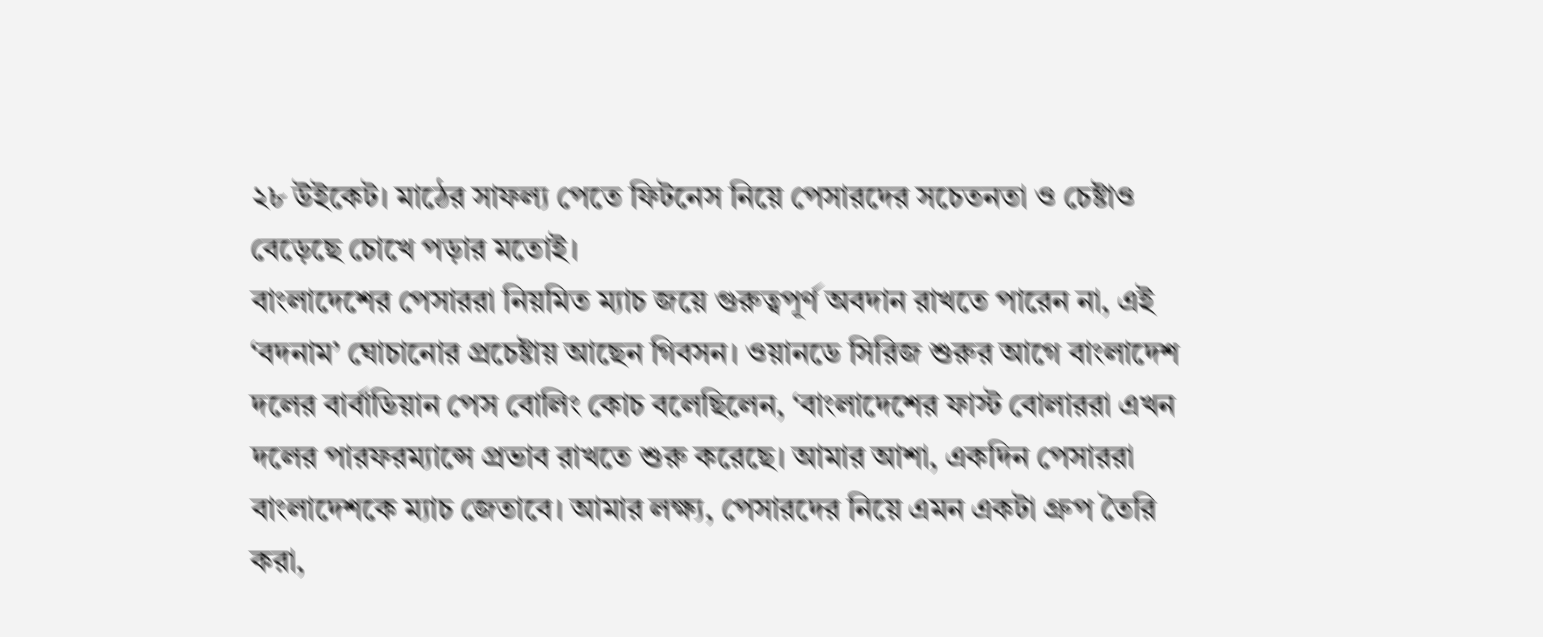২৮ উইকেট। মাঠের সাফল্য পেতে ফিটনেস নিয়ে পেসারদের সচেতনতা ও চেষ্টাও বেড়েছে চোখে পড়ার মতোই।
বাংলাদেশের পেসাররা নিয়মিত ম্যাচ জয়ে গুরুত্বপূর্ণ অবদান রাখতে পারেন না, এই ‘বদনাম’ ঘোচানোর প্রচেষ্টায় আছেন গিবসন। ওয়ানডে সিরিজ শুরুর আগে বাংলাদেশ দলের বার্বাডিয়ান পেস বোলিং কোচ বলেছিলেন, ‘বাংলাদেশের ফাস্ট বোলাররা এখন দলের পারফরম্যান্সে প্রভাব রাখতে শুরু করেছে। আমার আশা, একদিন পেসাররা বাংলাদেশকে ম্যাচ জেতাবে। আমার লক্ষ্য, পেসারদের নিয়ে এমন একটা গ্রুপ তৈরি করা,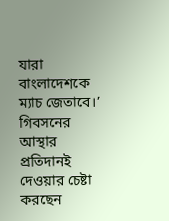যারা বাংলাদেশকে ম্যাচ জেতাবে।’
গিবসনের আস্থার প্রতিদানই দেওয়ার চেষ্টা করছেন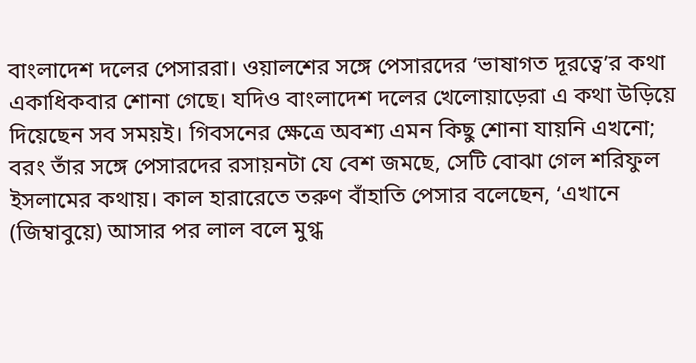বাংলাদেশ দলের পেসাররা। ওয়ালশের সঙ্গে পেসারদের ‘ভাষাগত দূরত্বে’র কথা একাধিকবার শোনা গেছে। যদিও বাংলাদেশ দলের খেলোয়াড়েরা এ কথা উড়িয়ে দিয়েছেন সব সময়ই। গিবসনের ক্ষেত্রে অবশ্য এমন কিছু শোনা যায়নি এখনো; বরং তাঁর সঙ্গে পেসারদের রসায়নটা যে বেশ জমছে, সেটি বোঝা গেল শরিফুল ইসলামের কথায়। কাল হারারেতে তরুণ বাঁহাতি পেসার বলেছেন, ‘এখানে (জিম্বাবুয়ে) আসার পর লাল বলে মুগ্ধ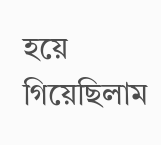হয়ে গিয়েছিলাম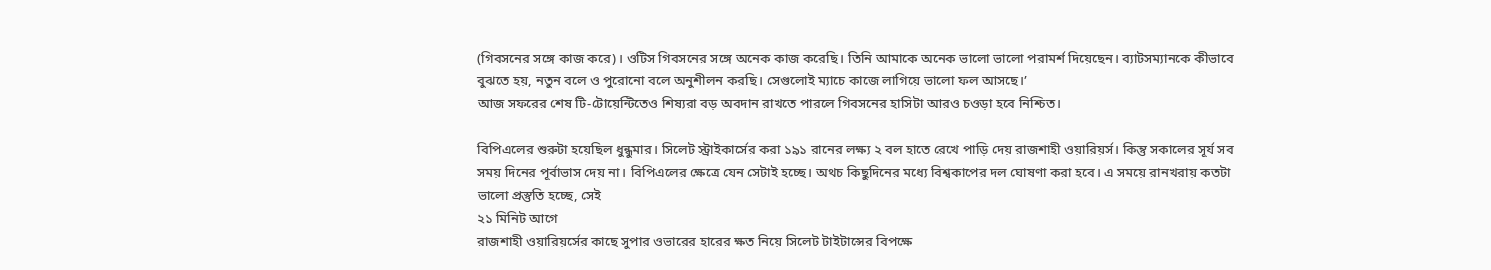(গিবসনের সঙ্গে কাজ করে)। ওটিস গিবসনের সঙ্গে অনেক কাজ করেছি। তিনি আমাকে অনেক ভালো ভালো পরামর্শ দিয়েছেন। ব্যাটসম্যানকে কীভাবে বুঝতে হয়, নতুন বলে ও পুরোনো বলে অনুশীলন করছি। সেগুলোই ম্যাচে কাজে লাগিয়ে ভালো ফল আসছে।’
আজ সফরের শেষ টি-টোয়েন্টিতেও শিষ্যরা বড় অবদান রাখতে পারলে গিবসনের হাসিটা আরও চওড়া হবে নিশ্চিত।

বিপিএলের শুরুটা হয়েছিল ধুন্ধুমার। সিলেট স্ট্রাইকার্সের করা ১৯১ রানের লক্ষ্য ২ বল হাতে রেখে পাড়ি দেয় রাজশাহী ওয়ারিয়র্স। কিন্তু সকালের সূর্য সব সময় দিনের পূর্বাভাস দেয় না। বিপিএলের ক্ষেত্রে যেন সেটাই হচ্ছে। অথচ কিছুদিনের মধ্যে বিশ্বকাপের দল ঘোষণা করা হবে। এ সময়ে রানখরায় কতটা ভালো প্রস্তুতি হচ্ছে, সেই
২১ মিনিট আগে
রাজশাহী ওয়ারিয়র্সের কাছে সুপার ওভারের হারের ক্ষত নিয়ে সিলেট টাইটান্সের বিপক্ষে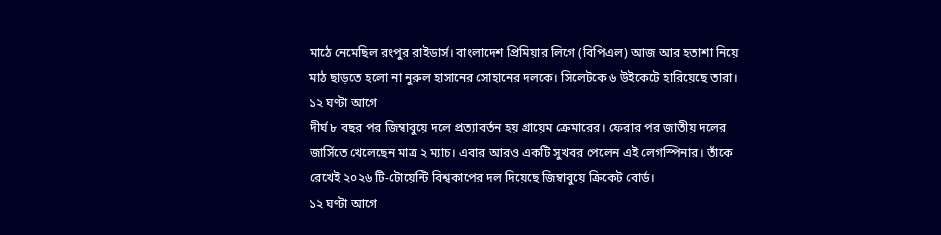মাঠে নেমেছিল রংপুর রাইডার্স। বাংলাদেশ প্রিমিয়ার লিগে (বিপিএল) আজ আর হতাশা নিয়ে মাঠ ছাড়তে হলো না নুরুল হাসানের সোহানের দলকে। সিলেটকে ৬ উইকেটে হারিয়েছে তারা।
১২ ঘণ্টা আগে
দীর্ঘ ৮ বছর পর জিম্বাবুয়ে দলে প্রত্যাবর্তন হয় গ্রায়েম ক্রেমারের। ফেরার পর জাতীয় দলের জার্সিতে খেলেছেন মাত্র ২ ম্যাচ। এবার আরও একটি সুখবর পেলেন এই লেগস্পিনার। তাঁকে রেখেই ২০২৬ টি-টোয়েন্টি বিশ্বকাপের দল দিয়েছে জিম্বাবুয়ে ক্রিকেট বোর্ড।
১২ ঘণ্টা আগে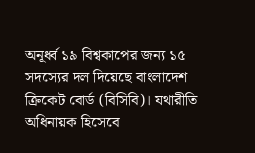অনূর্ধ্ব ১৯ বিশ্বকাপের জন্য ১৫ সদস্যের দল দিয়েছে বাংলাদেশ ক্রিকেট বোর্ড (বিসিবি)। যথারীতি অধিনায়ক হিসেবে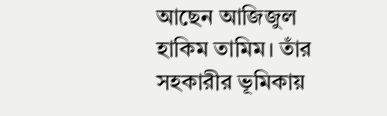আছেন আজিজুল হাকিম তামিম। তাঁর সহকারীর ভূমিকায়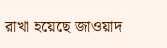রাখা হয়েছে জাওয়াদ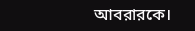আবরারকে।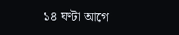১৪ ঘণ্টা আগে